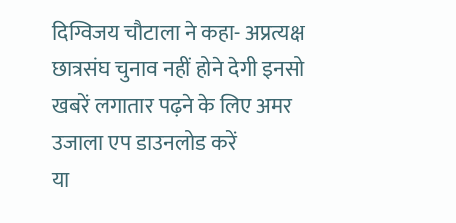दिग्विजय चौटाला ने कहा- अप्रत्यक्ष छात्रसंघ चुनाव नहीं होने देगी इनसो
खबरें लगातार पढ़ने के लिए अमर उजाला एप डाउनलोड करें
या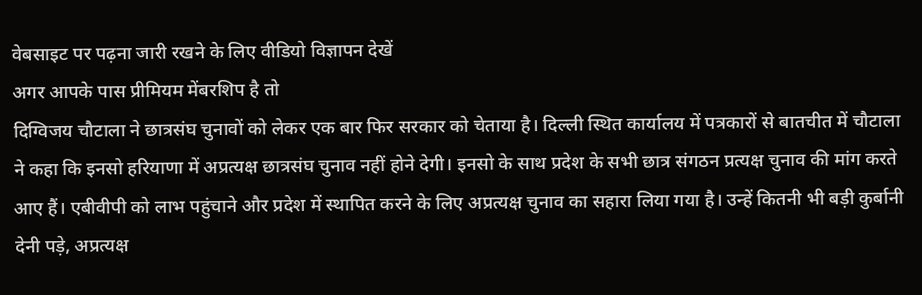वेबसाइट पर पढ़ना जारी रखने के लिए वीडियो विज्ञापन देखें
अगर आपके पास प्रीमियम मेंबरशिप है तो
दिग्विजय चौटाला ने छात्रसंघ चुनावों को लेकर एक बार फिर सरकार को चेताया है। दिल्ली स्थित कार्यालय में पत्रकारों से बातचीत में चौटाला ने कहा कि इनसो हरियाणा में अप्रत्यक्ष छात्रसंघ चुनाव नहीं होने देगी। इनसो के साथ प्रदेश के सभी छात्र संगठन प्रत्यक्ष चुनाव की मांग करते आए हैं। एबीवीपी को लाभ पहुंचाने और प्रदेश में स्थापित करने के लिए अप्रत्यक्ष चुनाव का सहारा लिया गया है। उन्हें कितनी भी बड़ी कुर्बानी देनी पड़े, अप्रत्यक्ष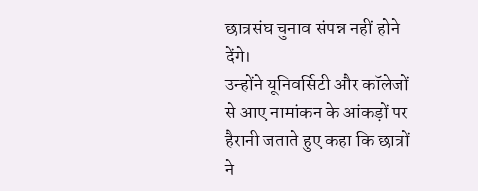छात्रसंघ चुनाव संपन्न नहीं होने देंगे।
उन्होंने यूनिवर्सिटी और कॉलेजों से आए नामांकन के आंकड़ों पर हैरानी जताते हुए कहा कि छात्रों ने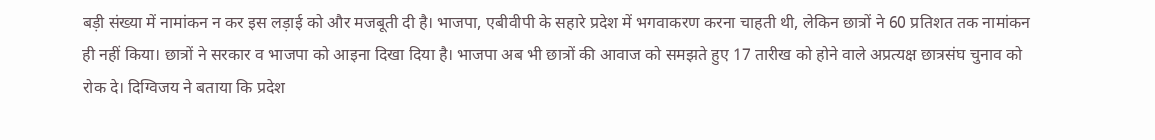बड़ी संख्या में नामांकन न कर इस लड़ाई को और मजबूती दी है। भाजपा, एबीवीपी के सहारे प्रदेश में भगवाकरण करना चाहती थी, लेकिन छात्रों ने 60 प्रतिशत तक नामांकन ही नहीं किया। छात्रों ने सरकार व भाजपा को आइना दिखा दिया है। भाजपा अब भी छात्रों की आवाज को समझते हुए 17 तारीख को होने वाले अप्रत्यक्ष छात्रसंघ चुनाव को रोक दे। दिग्विजय ने बताया कि प्रदेश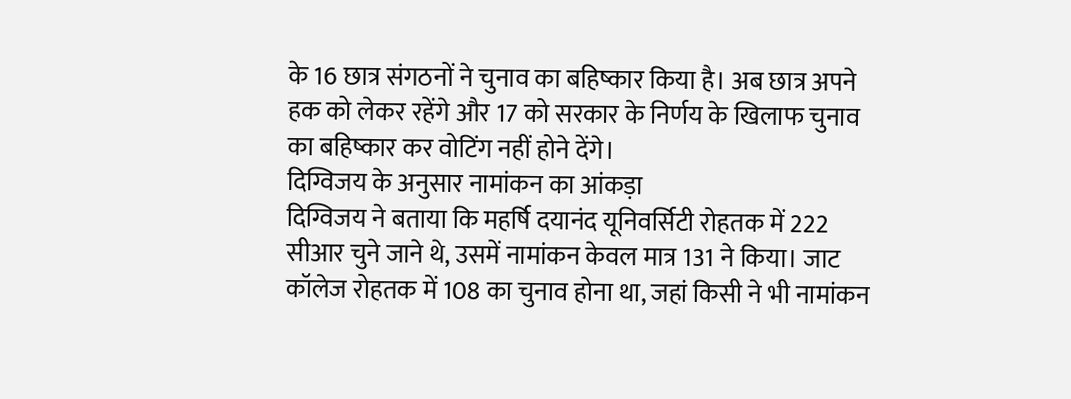के 16 छात्र संगठनों ने चुनाव का बहिष्कार किया है। अब छात्र अपने हक को लेकर रहेंगे और 17 को सरकार के निर्णय के खिलाफ चुनाव का बहिष्कार कर वोटिंग नहीं होने देंगे।
दिग्विजय के अनुसार नामांकन का आंकड़ा
दिग्विजय ने बताया कि महर्षि दयानंद यूनिवर्सिटी रोहतक में 222 सीआर चुने जाने थे, उसमें नामांकन केवल मात्र 131 ने किया। जाट कॉलेज रोहतक में 108 का चुनाव होना था, जहां किसी ने भी नामांकन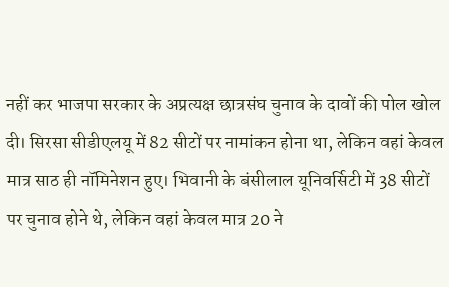नहीं कर भाजपा सरकार के अप्रत्यक्ष छात्रसंघ चुनाव के दावों की पोल खोल दी। सिरसा सीडीएलयू में 82 सीटों पर नामांकन होना था, लेकिन वहां केवल मात्र साठ ही नॉमिनेशन हुए। भिवानी के बंसीलाल यूनिवर्सिटी में 38 सीटों पर चुनाव होने थे, लेकिन वहां केवल मात्र 20 ने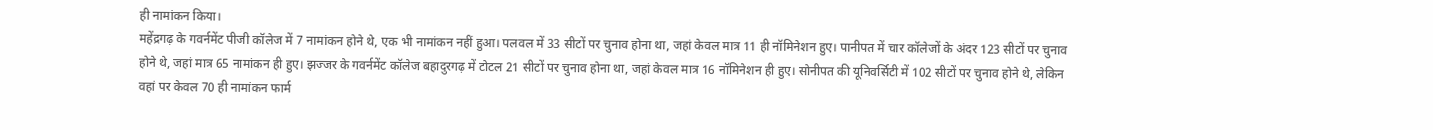ही नामांकन किया।
महेंद्रगढ़ के गवर्नमेंट पीजी कॉलेज में 7 नामांकन होने थे, एक भी नामांकन नहीं हुआ। पलवल में 33 सीटों पर चुनाव होना था, जहां केवल मात्र 11 ही नॉमिनेशन हुए। पानीपत में चार कॉलेजों के अंदर 123 सीटों पर चुनाव होने थे, जहां मात्र 65 नामांकन ही हुए। झज्जर के गवर्नमेंट कॉलेज बहादुरगढ़ में टोटल 21 सीटों पर चुनाव होना था, जहां केवल मात्र 16 नॉमिनेशन ही हुए। सोनीपत की यूनिवर्सिटी में 102 सीटों पर चुनाव होने थे, लेकिन वहां पर केवल 70 ही नामांकन फार्म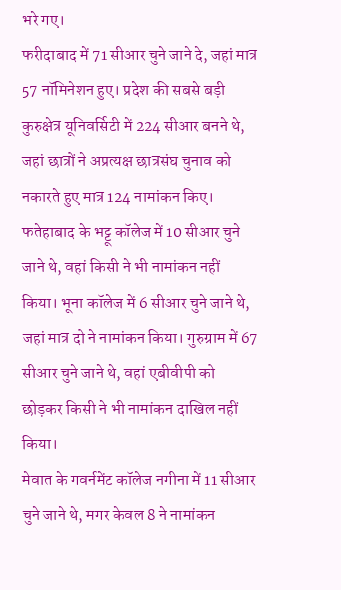भरे गए।
फरीदाबाद में 71 सीआर चुने जाने दे, जहां मात्र 57 नॉमिनेशन हुए। प्रदेश की सबसे बड़ी कुरुक्षेत्र यूनिवर्सिटी में 224 सीआर बनने थे, जहां छात्रों ने अप्रत्यक्ष छात्रसंघ चुनाव को नकारते हुए मात्र 124 नामांकन किए। फतेहाबाद के भट्टू कॉलेज में 10 सीआर चुने जाने थे, वहां किसी ने भी नामांकन नहीं किया। भूना कॉलेज में 6 सीआर चुने जाने थे, जहां मात्र दो ने नामांकन किया। गुरुग्राम में 67 सीआर चुने जाने थे, वहां एबीवीपी को छोड़कर किसी ने भी नामांकन दाखिल नहीं किया।
मेवात के गवर्नमेंट कॉलेज नगीना में 11 सीआर चुने जाने थे, मगर केवल 8 ने नामांकन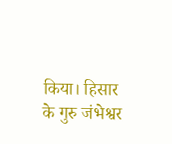किया। हिसार के गुरु जंभेश्वर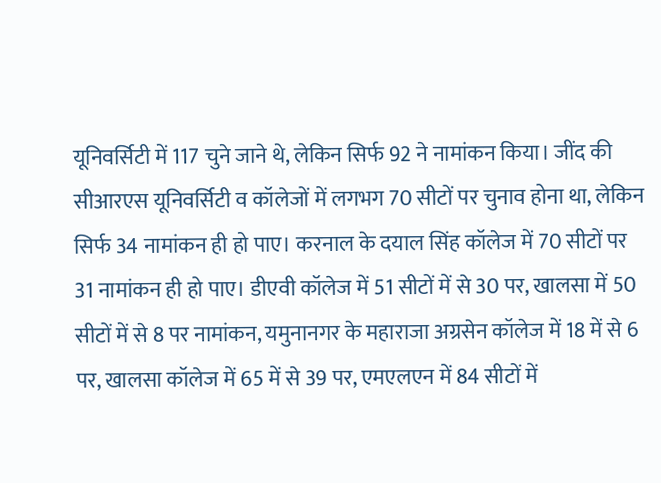यूनिवर्सिटी में 117 चुने जाने थे, लेकिन सिर्फ 92 ने नामांकन किया। जींद की सीआरएस यूनिवर्सिटी व कॉलेजों में लगभग 70 सीटों पर चुनाव होना था, लेकिन सिर्फ 34 नामांकन ही हो पाए। करनाल के दयाल सिंह कॉलेज में 70 सीटों पर 31 नामांकन ही हो पाए। डीएवी कॉलेज में 51 सीटों में से 30 पर, खालसा में 50 सीटों में से 8 पर नामांकन, यमुनानगर के महाराजा अग्रसेन कॉलेज में 18 में से 6 पर, खालसा कॉलेज में 65 में से 39 पर, एमएलएन में 84 सीटों में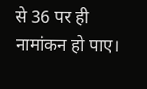से 36 पर ही नामांकन हो पाए।